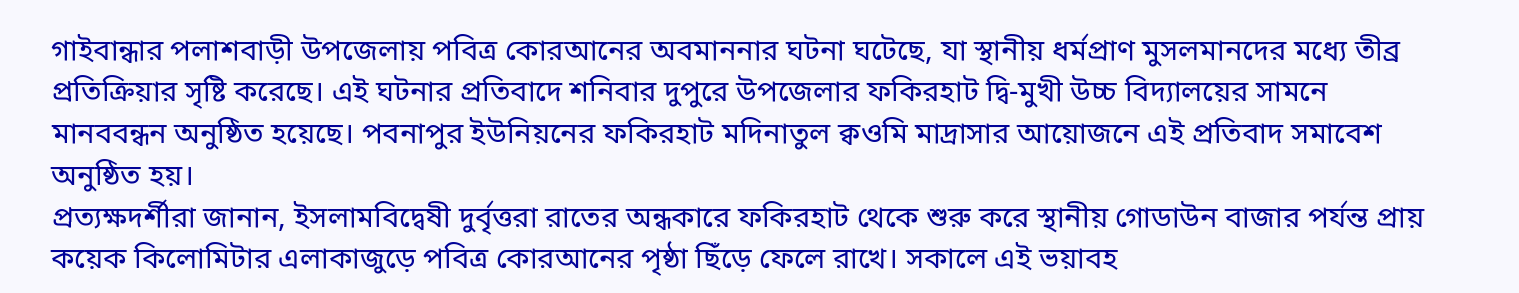গাইবান্ধার পলাশবাড়ী উপজেলায় পবিত্র কোরআনের অবমাননার ঘটনা ঘটেছে, যা স্থানীয় ধর্মপ্রাণ মুসলমানদের মধ্যে তীব্র প্রতিক্রিয়ার সৃষ্টি করেছে। এই ঘটনার প্রতিবাদে শনিবার দুপুরে উপজেলার ফকিরহাট দ্বি-মুখী উচ্চ বিদ্যালয়ের সামনে মানববন্ধন অনুষ্ঠিত হয়েছে। পবনাপুর ইউনিয়নের ফকিরহাট মদিনাতুল ক্বওমি মাদ্রাসার আয়োজনে এই প্রতিবাদ সমাবেশ অনুষ্ঠিত হয়।
প্রত্যক্ষদর্শীরা জানান, ইসলামবিদ্বেষী দুর্বৃত্তরা রাতের অন্ধকারে ফকিরহাট থেকে শুরু করে স্থানীয় গোডাউন বাজার পর্যন্ত প্রায় কয়েক কিলোমিটার এলাকাজুড়ে পবিত্র কোরআনের পৃষ্ঠা ছিঁড়ে ফেলে রাখে। সকালে এই ভয়াবহ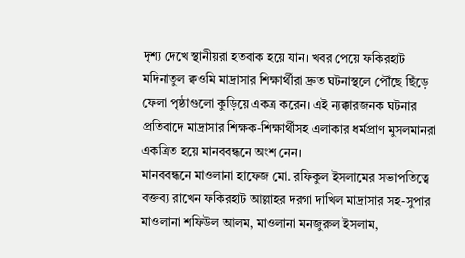দৃশ্য দেখে স্থানীয়রা হতবাক হয়ে যান। খবর পেয়ে ফকিরহাট মদিনাতুল ক্বওমি মাদ্রাসার শিক্ষার্থীরা দ্রুত ঘটনাস্থলে পৌঁছে ছিঁড়ে ফেলা পৃষ্ঠাগুলো কুড়িয়ে একত্র করেন। এই ন্যক্কারজনক ঘটনার প্রতিবাদে মাদ্রাসার শিক্ষক-শিক্ষার্থীসহ এলাকার ধর্মপ্রাণ মুসলমানরা একত্রিত হয়ে মানববন্ধনে অংশ নেন।
মানববন্ধনে মাওলানা হাফেজ মো. রফিকুল ইসলামের সভাপতিত্বে বক্তব্য রাখেন ফকিরহাট আল্লাহর দরগা দাখিল মাদ্রাসার সহ-সুপার মাওলানা শফিউল আলম, মাওলানা মনজুরুল ইসলাম,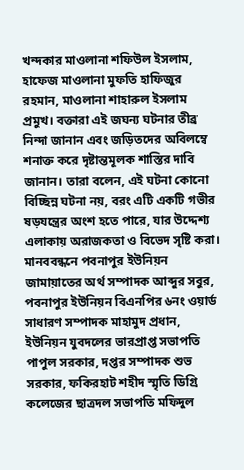খন্দকার মাওলানা শফিউল ইসলাম, হাফেজ মাওলানা মুফতি হাফিজুর রহমান, মাওলানা শাহারুল ইসলাম প্রমুখ। বক্তারা এই জঘন্য ঘটনার তীব্র নিন্দা জানান এবং জড়িতদের অবিলম্বে শনাক্ত করে দৃষ্টান্তমূলক শাস্তির দাবি জানান। তারা বলেন, এই ঘটনা কোনো বিচ্ছিন্ন ঘটনা নয়, বরং এটি একটি গভীর ষড়যন্ত্রের অংশ হতে পারে, যার উদ্দেশ্য এলাকায় অরাজকতা ও বিভেদ সৃষ্টি করা।
মানববন্ধনে পবনাপুর ইউনিয়ন জামায়াতের অর্থ সম্পাদক আব্দুর সবুর, পবনাপুর ইউনিয়ন বিএনপির ৬নং ওয়ার্ড সাধারণ সম্পাদক মাহামুদ প্রধান, ইউনিয়ন যুবদলের ভারপ্রাপ্ত সভাপতি পাপুল সরকার, দপ্তর সম্পাদক শুভ সরকার, ফকিরহাট শহীদ স্মৃতি ডিগ্রি কলেজের ছাত্রদল সভাপতি মফিদুল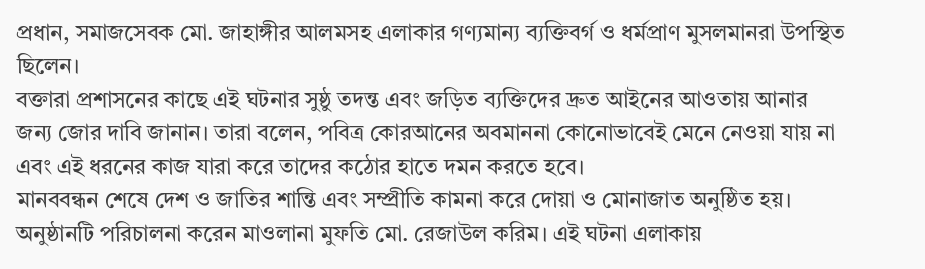প্রধান, সমাজসেবক মো. জাহাঙ্গীর আলমসহ এলাকার গণ্যমান্য ব্যক্তিবর্গ ও ধর্মপ্রাণ মুসলমানরা উপস্থিত ছিলেন।
বক্তারা প্রশাসনের কাছে এই ঘটনার সুষ্ঠু তদন্ত এবং জড়িত ব্যক্তিদের দ্রুত আইনের আওতায় আনার জন্য জোর দাবি জানান। তারা বলেন, পবিত্র কোরআনের অবমাননা কোনোভাবেই মেনে নেওয়া যায় না এবং এই ধরনের কাজ যারা করে তাদের কঠোর হাতে দমন করতে হবে।
মানববন্ধন শেষে দেশ ও জাতির শান্তি এবং সম্প্রীতি কামনা করে দোয়া ও মোনাজাত অনুষ্ঠিত হয়। অনুষ্ঠানটি পরিচালনা করেন মাওলানা মুফতি মো. রেজাউল করিম। এই ঘটনা এলাকায়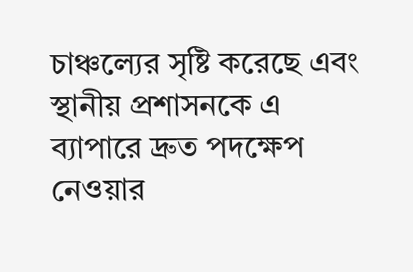চাঞ্চল্যের সৃষ্টি করেছে এবং স্থানীয় প্রশাসনকে এ ব্যাপারে দ্রুত পদক্ষেপ নেওয়ার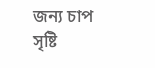জন্য চাপ সৃষ্টি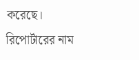করেছে।
রিপোর্টারের নাম